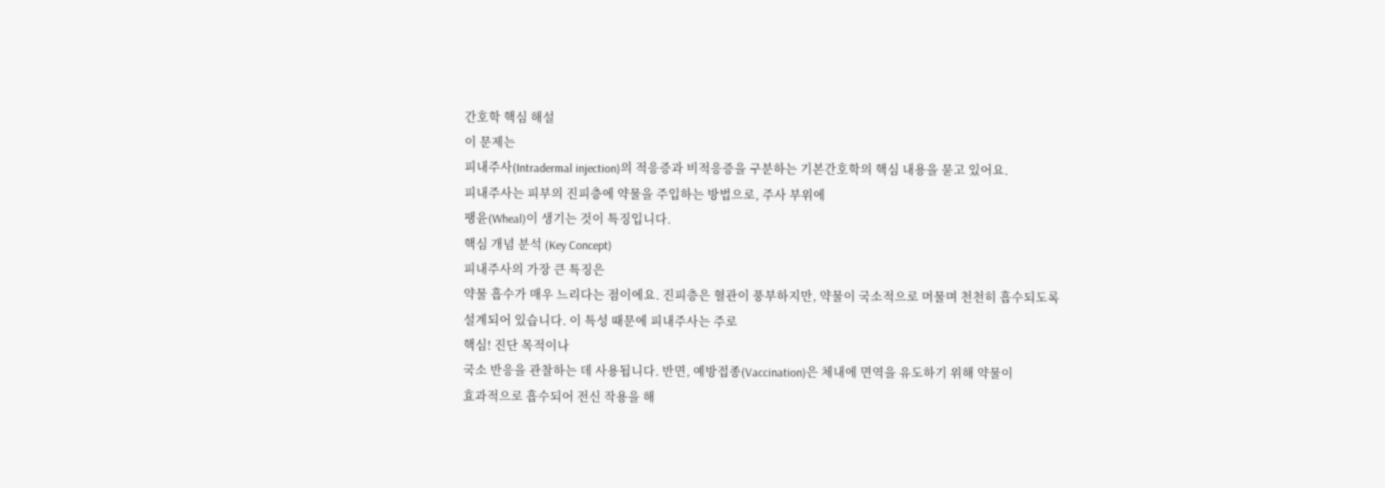간호학 핵심 해설
이 문제는
피내주사(Intradermal injection)의 적응증과 비적응증을 구분하는 기본간호학의 핵심 내용을 묻고 있어요.
피내주사는 피부의 진피층에 약물을 주입하는 방법으로, 주사 부위에
팽윤(Wheal)이 생기는 것이 특징입니다.
핵심 개념 분석 (Key Concept)
피내주사의 가장 큰 특징은
약물 흡수가 매우 느리다는 점이에요. 진피층은 혈관이 풍부하지만, 약물이 국소적으로 머물며 천천히 흡수되도록 설계되어 있습니다. 이 특성 때문에 피내주사는 주로
핵심! 진단 목적이나
국소 반응을 관찰하는 데 사용됩니다. 반면, 예방접종(Vaccination)은 체내에 면역을 유도하기 위해 약물이
효과적으로 흡수되어 전신 작용을 해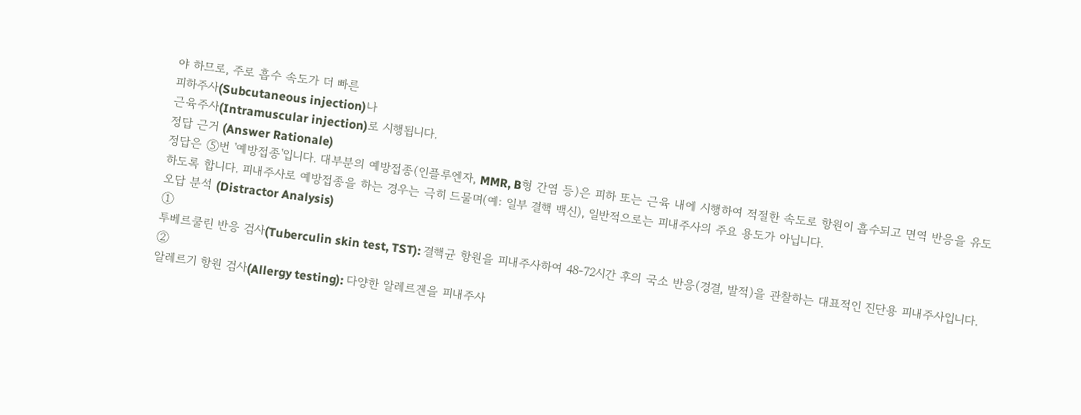야 하므로, 주로 흡수 속도가 더 빠른
피하주사(Subcutaneous injection)나
근육주사(Intramuscular injection)로 시행됩니다.
정답 근거 (Answer Rationale)
정답은 ⑤번 '예방접종'입니다. 대부분의 예방접종(인플루엔자, MMR, B형 간염 등)은 피하 또는 근육 내에 시행하여 적절한 속도로 항원이 흡수되고 면역 반응을 유도하도록 합니다. 피내주사로 예방접종을 하는 경우는 극히 드물며(예: 일부 결핵 백신), 일반적으로는 피내주사의 주요 용도가 아닙니다.
오답 분석 (Distractor Analysis)
①
투베르쿨린 반응 검사(Tuberculin skin test, TST): 결핵균 항원을 피내주사하여 48-72시간 후의 국소 반응(경결, 발적)을 관찰하는 대표적인 진단용 피내주사입니다.
②
알레르기 항원 검사(Allergy testing): 다양한 알레르겐을 피내주사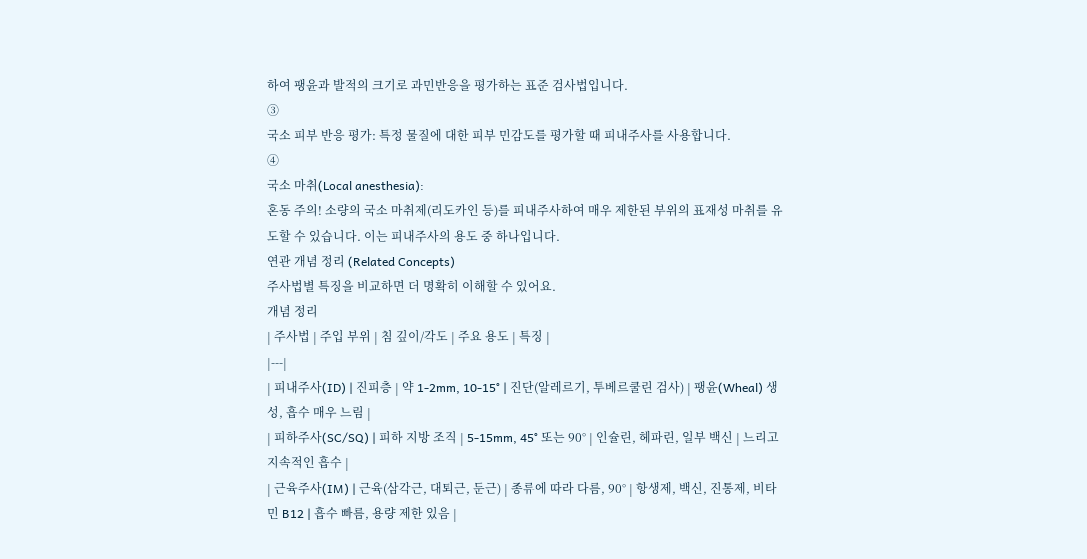하여 팽윤과 발적의 크기로 과민반응을 평가하는 표준 검사법입니다.
③
국소 피부 반응 평가: 특정 물질에 대한 피부 민감도를 평가할 때 피내주사를 사용합니다.
④
국소 마취(Local anesthesia):
혼동 주의! 소량의 국소 마취제(리도카인 등)를 피내주사하여 매우 제한된 부위의 표재성 마취를 유도할 수 있습니다. 이는 피내주사의 용도 중 하나입니다.
연관 개념 정리 (Related Concepts)
주사법별 특징을 비교하면 더 명확히 이해할 수 있어요.
개념 정리
| 주사법 | 주입 부위 | 침 깊이/각도 | 주요 용도 | 특징 |
|---|
| 피내주사(ID) | 진피층 | 약 1-2mm, 10-15° | 진단(알레르기, 투베르쿨린 검사) | 팽윤(Wheal) 생성, 흡수 매우 느림 |
| 피하주사(SC/SQ) | 피하 지방 조직 | 5-15mm, 45° 또는 90° | 인슐린, 헤파린, 일부 백신 | 느리고 지속적인 흡수 |
| 근육주사(IM) | 근육(삼각근, 대퇴근, 둔근) | 종류에 따라 다름, 90° | 항생제, 백신, 진통제, 비타민 B12 | 흡수 빠름, 용량 제한 있음 |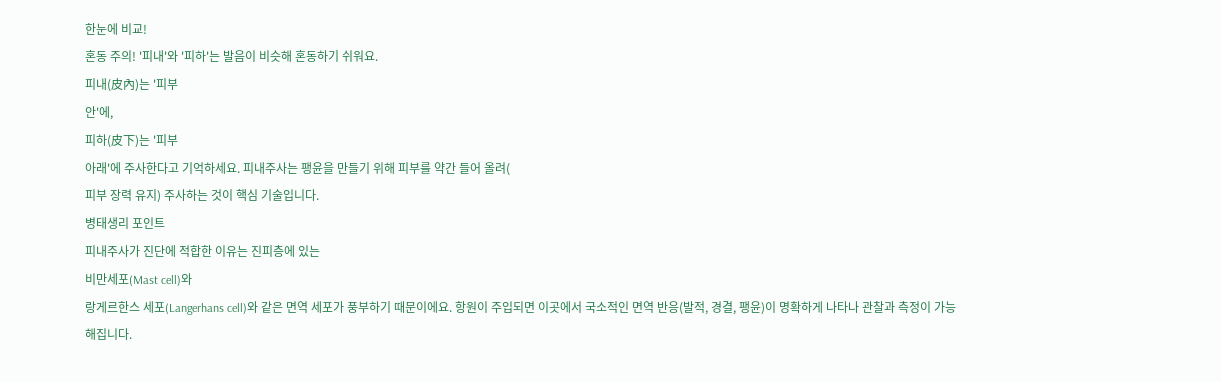한눈에 비교!
혼동 주의! '피내'와 '피하'는 발음이 비슷해 혼동하기 쉬워요.
피내(皮內)는 '피부
안'에,
피하(皮下)는 '피부
아래'에 주사한다고 기억하세요. 피내주사는 팽윤을 만들기 위해 피부를 약간 들어 올려(
피부 장력 유지) 주사하는 것이 핵심 기술입니다.
병태생리 포인트
피내주사가 진단에 적합한 이유는 진피층에 있는
비만세포(Mast cell)와
랑게르한스 세포(Langerhans cell)와 같은 면역 세포가 풍부하기 때문이에요. 항원이 주입되면 이곳에서 국소적인 면역 반응(발적, 경결, 팽윤)이 명확하게 나타나 관찰과 측정이 가능해집니다.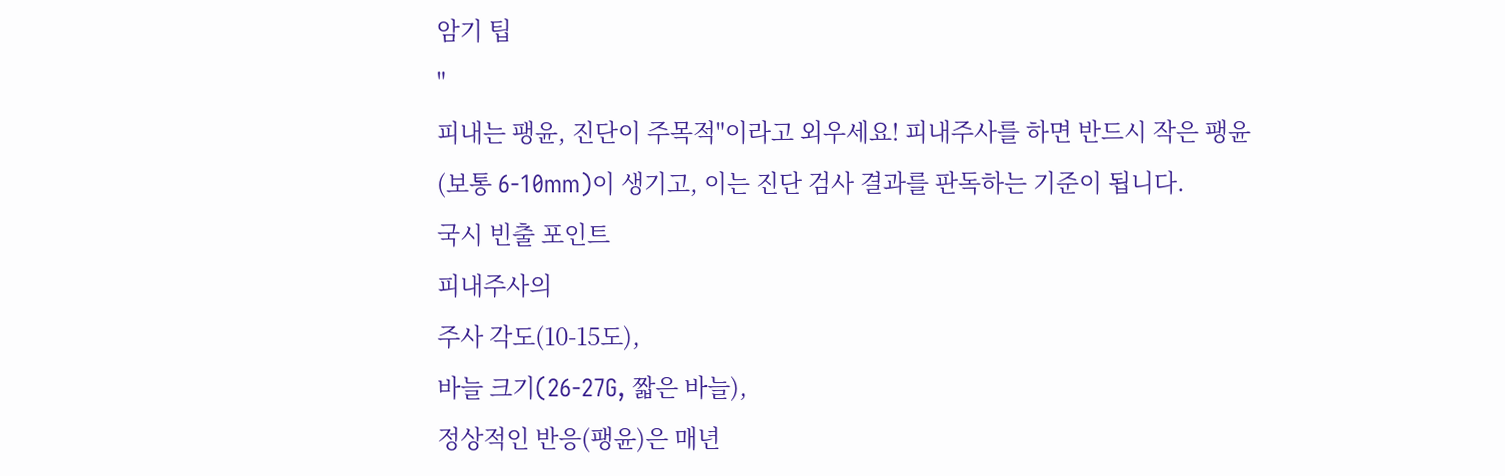암기 팁
"
피내는 팽윤, 진단이 주목적"이라고 외우세요! 피내주사를 하면 반드시 작은 팽윤(보통 6-10mm)이 생기고, 이는 진단 검사 결과를 판독하는 기준이 됩니다.
국시 빈출 포인트
피내주사의
주사 각도(10-15도),
바늘 크기(26-27G, 짧은 바늘),
정상적인 반응(팽윤)은 매년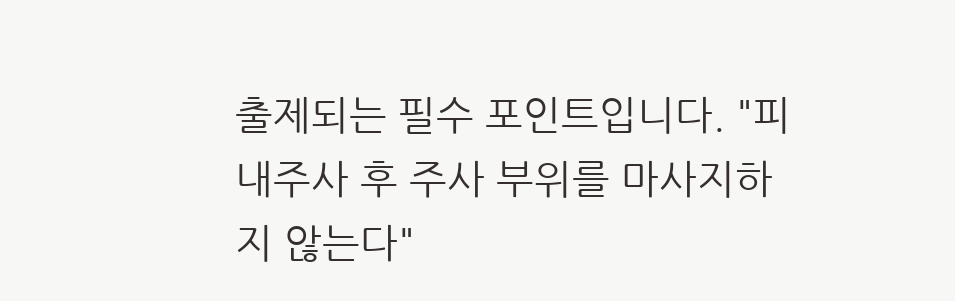출제되는 필수 포인트입니다. "피내주사 후 주사 부위를 마사지하지 않는다"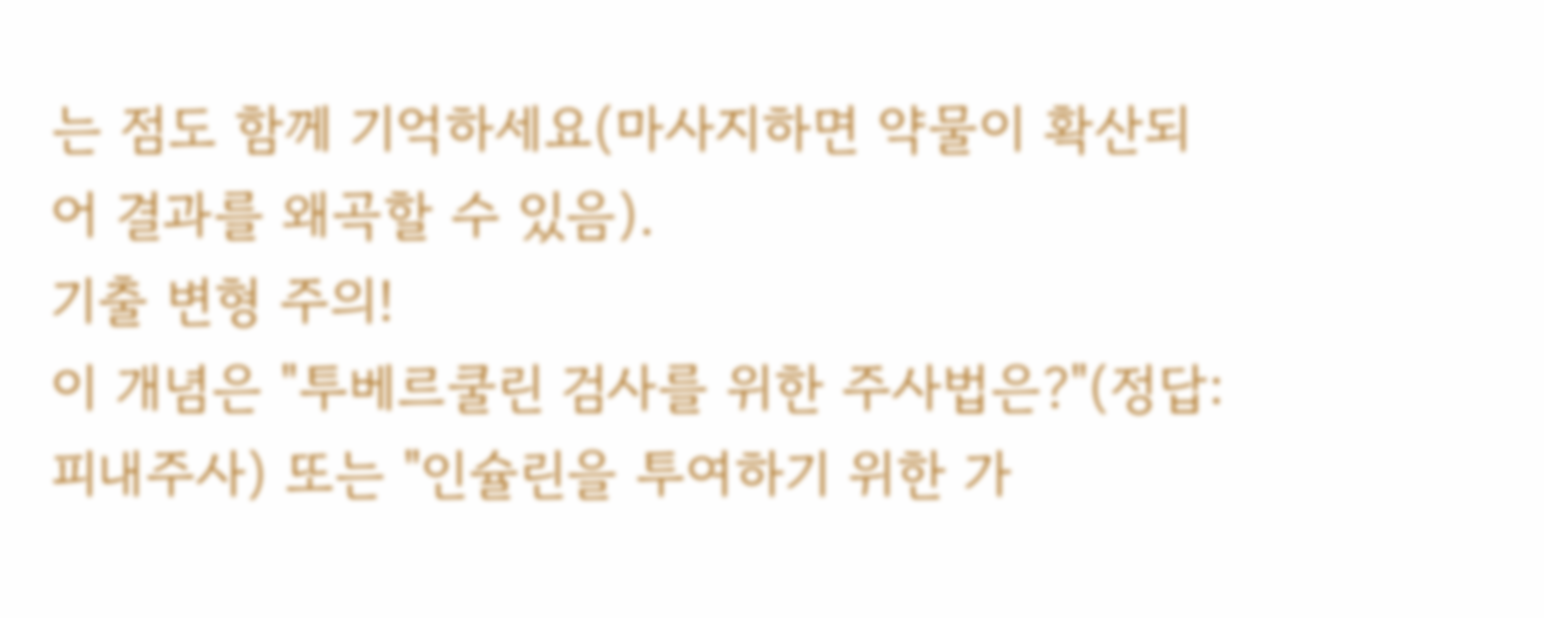는 점도 함께 기억하세요(마사지하면 약물이 확산되어 결과를 왜곡할 수 있음).
기출 변형 주의!
이 개념은 "투베르쿨린 검사를 위한 주사법은?"(정답: 피내주사) 또는 "인슐린을 투여하기 위한 가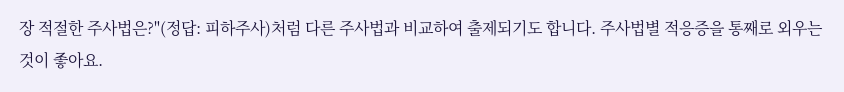장 적절한 주사법은?"(정답: 피하주사)처럼 다른 주사법과 비교하여 출제되기도 합니다. 주사법별 적응증을 통째로 외우는 것이 좋아요.